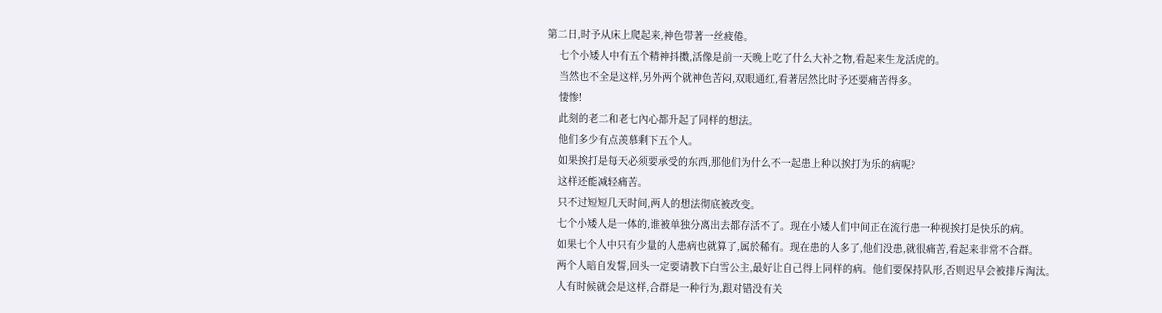第二日,时予从床上爬起来,神色带著一丝疲倦。
    七个小矮人中有五个精神抖擞,活像是前一天晚上吃了什么大补之物,看起来生龙活虎的。
    当然也不全是这样,另外两个就神色苦闷,双眼通红,看著居然比时予还要痛苦得多。
    悽惨!
    此刻的老二和老七內心都升起了同样的想法。
    他们多少有点羡慕剩下五个人。
    如果挨打是每天必须要承受的东西,那他们为什么不一起患上种以挨打为乐的病呢?
    这样还能减轻痛苦。
    只不过短短几天时间,两人的想法彻底被改变。
    七个小矮人是一体的,谁被单独分离出去都存活不了。现在小矮人们中间正在流行患一种视挨打是快乐的病。
    如果七个人中只有少量的人患病也就算了,属於稀有。现在患的人多了,他们没患,就很痛苦,看起来非常不合群。
    两个人暗自发誓,回头一定要请教下白雪公主,最好让自己得上同样的病。他们要保持队形,否则迟早会被排斥淘汰。
    人有时候就会是这样,合群是一种行为,跟对错没有关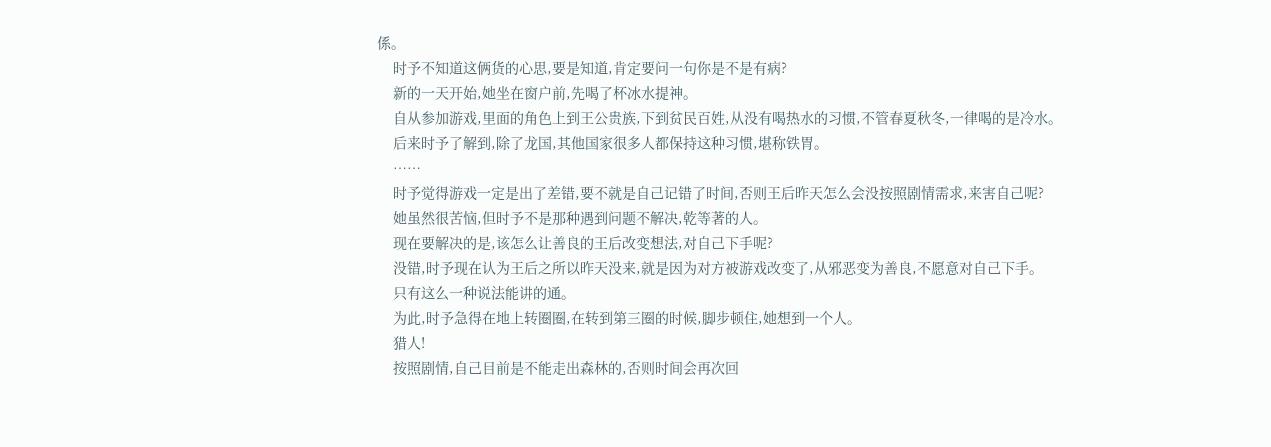係。
    时予不知道这俩货的心思,要是知道,肯定要问一句你是不是有病?
    新的一天开始,她坐在窗户前,先喝了杯冰水提神。
    自从参加游戏,里面的角色上到王公贵族,下到贫民百姓,从没有喝热水的习惯,不管春夏秋冬,一律喝的是冷水。
    后来时予了解到,除了龙国,其他国家很多人都保持这种习惯,堪称铁胃。
    ……
    时予觉得游戏一定是出了差错,要不就是自己记错了时间,否则王后昨天怎么会没按照剧情需求,来害自己呢?
    她虽然很苦恼,但时予不是那种遇到问题不解决,乾等著的人。
    现在要解决的是,该怎么让善良的王后改变想法,对自己下手呢?
    没错,时予现在认为王后之所以昨天没来,就是因为对方被游戏改变了,从邪恶变为善良,不愿意对自己下手。
    只有这么一种说法能讲的通。
    为此,时予急得在地上转圈圈,在转到第三圈的时候,脚步顿住,她想到一个人。
    猎人!
    按照剧情,自己目前是不能走出森林的,否则时间会再次回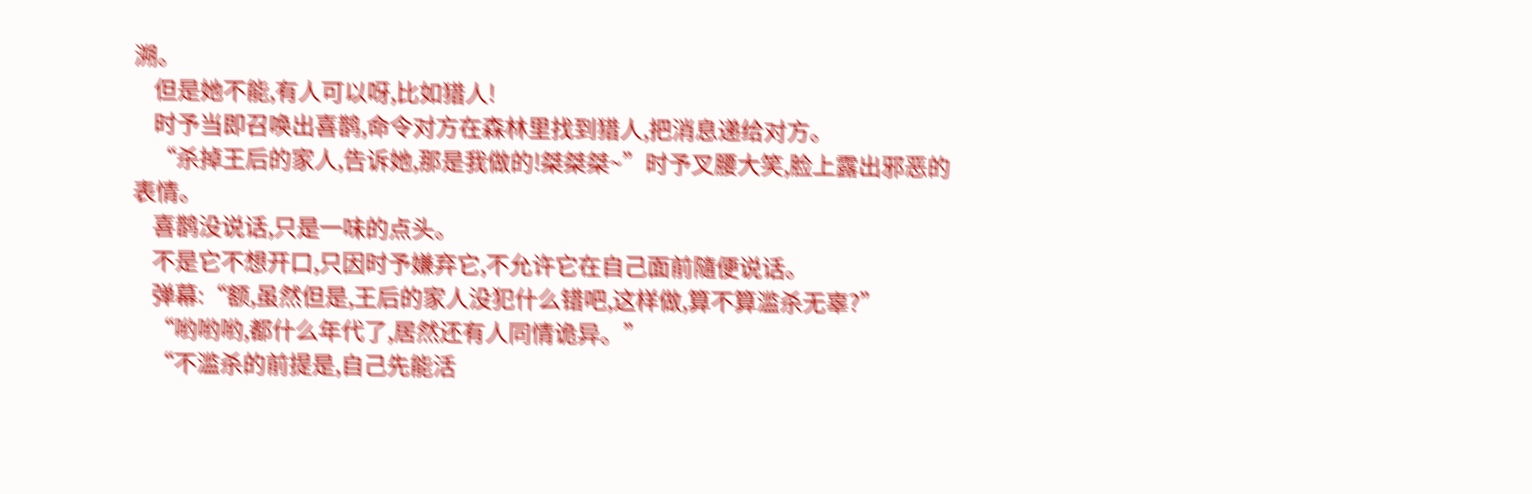溯。
    但是她不能,有人可以呀,比如猎人!
    时予当即召唤出喜鹊,命令对方在森林里找到猎人,把消息递给对方。
    “杀掉王后的家人,告诉她,那是我做的!桀桀桀~”时予叉腰大笑,脸上露出邪恶的表情。
    喜鹊没说话,只是一味的点头。
    不是它不想开口,只因时予嫌弃它,不允许它在自己面前隨便说话。
    弹幕:“额,虽然但是,王后的家人没犯什么错吧,这样做,算不算滥杀无辜?”
    “哟哟哟,都什么年代了,居然还有人同情诡异。”
    “不滥杀的前提是,自己先能活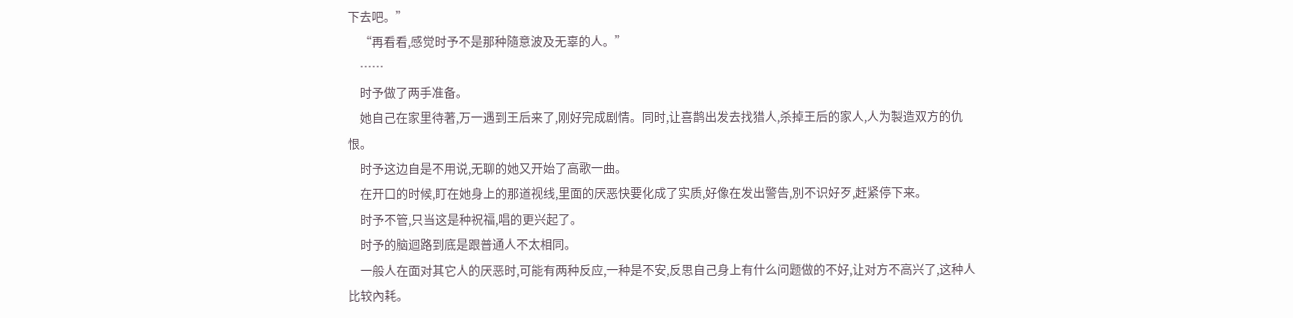下去吧。”
    “再看看,感觉时予不是那种隨意波及无辜的人。”
    ……
    时予做了两手准备。
    她自己在家里待著,万一遇到王后来了,刚好完成剧情。同时,让喜鹊出发去找猎人,杀掉王后的家人,人为製造双方的仇恨。
    时予这边自是不用说,无聊的她又开始了高歌一曲。
    在开口的时候,盯在她身上的那道视线,里面的厌恶快要化成了实质,好像在发出警告,別不识好歹,赶紧停下来。
    时予不管,只当这是种祝福,唱的更兴起了。
    时予的脑迴路到底是跟普通人不太相同。
    一般人在面对其它人的厌恶时,可能有两种反应,一种是不安,反思自己身上有什么问题做的不好,让对方不高兴了,这种人比较內耗。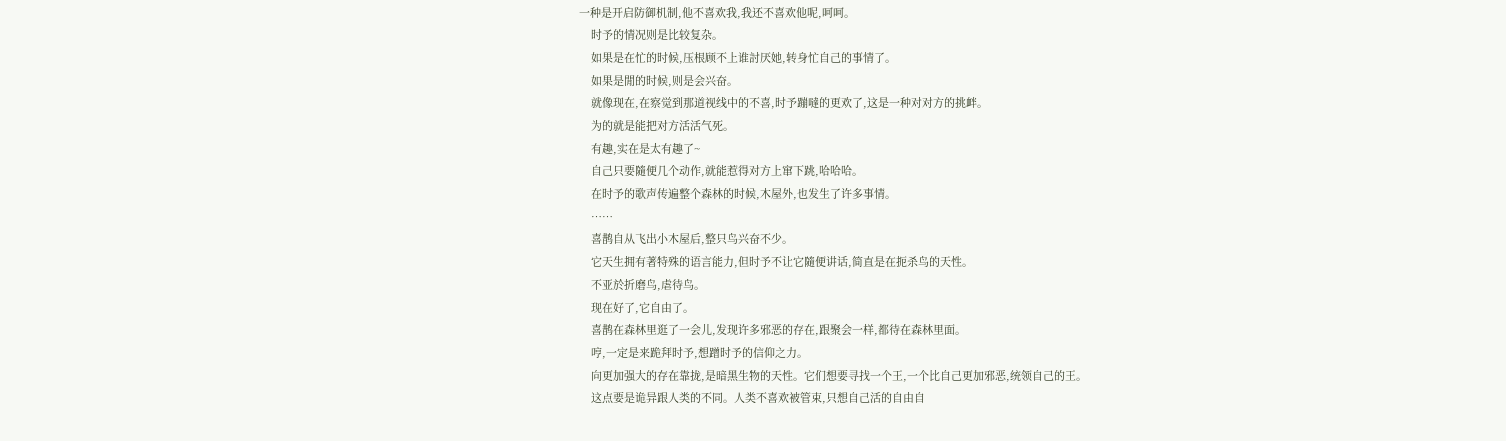一种是开启防御机制,他不喜欢我,我还不喜欢他呢,呵呵。
    时予的情况则是比较复杂。
    如果是在忙的时候,压根顾不上谁討厌她,转身忙自己的事情了。
    如果是閒的时候,则是会兴奋。
    就像现在,在察觉到那道视线中的不喜,时予蹦噠的更欢了,这是一种对对方的挑衅。
    为的就是能把对方活活气死。
    有趣,实在是太有趣了~
    自己只要隨便几个动作,就能惹得对方上窜下跳,哈哈哈。
    在时予的歌声传遍整个森林的时候,木屋外,也发生了许多事情。
    ……
    喜鹊自从飞出小木屋后,整只鸟兴奋不少。
    它天生拥有著特殊的语言能力,但时予不让它隨便讲话,简直是在扼杀鸟的天性。
    不亚於折磨鸟,虐待鸟。
    现在好了,它自由了。
    喜鹊在森林里逛了一会儿,发现许多邪恶的存在,跟聚会一样,都待在森林里面。
    哼,一定是来跪拜时予,想蹭时予的信仰之力。
    向更加强大的存在靠拢,是暗黑生物的天性。它们想要寻找一个王,一个比自己更加邪恶,统领自己的王。
    这点要是诡异跟人类的不同。人类不喜欢被管束,只想自己活的自由自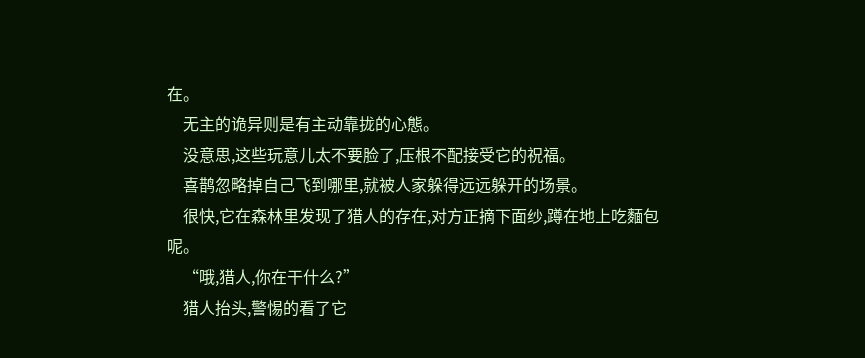在。
    无主的诡异则是有主动靠拢的心態。
    没意思,这些玩意儿太不要脸了,压根不配接受它的祝福。
    喜鹊忽略掉自己飞到哪里,就被人家躲得远远躲开的场景。
    很快,它在森林里发现了猎人的存在,对方正摘下面纱,蹲在地上吃麵包呢。
    “哦,猎人,你在干什么?”
    猎人抬头,警惕的看了它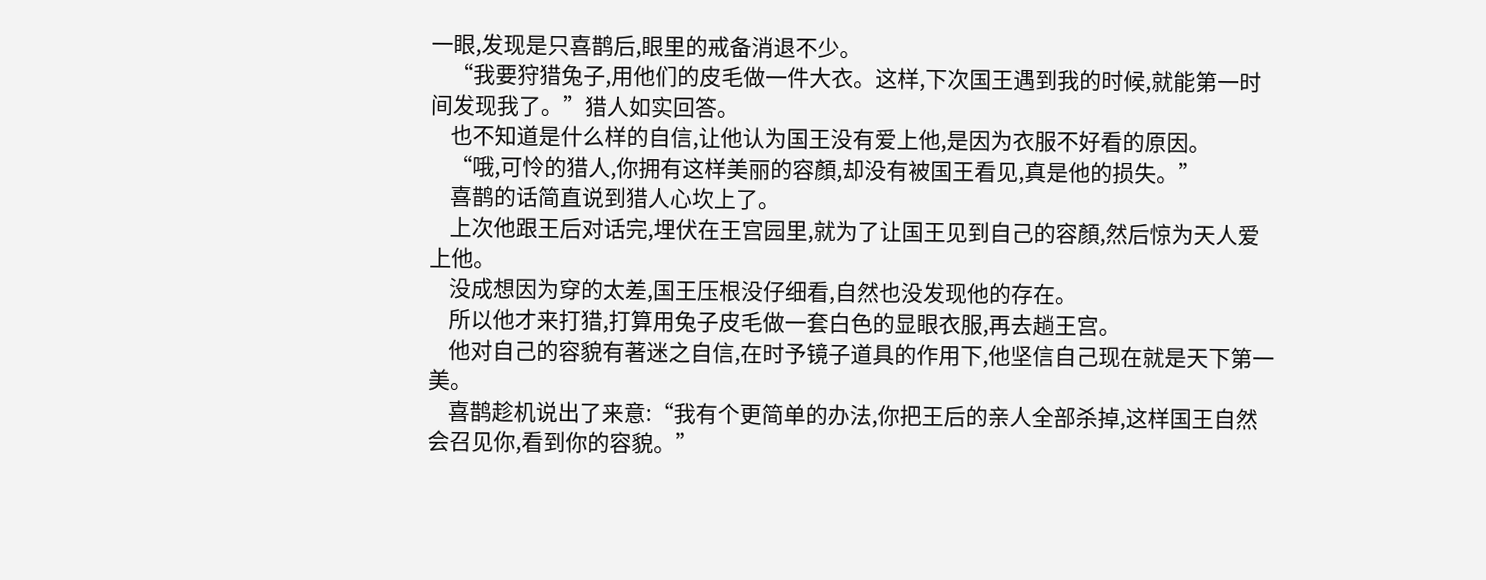一眼,发现是只喜鹊后,眼里的戒备消退不少。
    “我要狩猎兔子,用他们的皮毛做一件大衣。这样,下次国王遇到我的时候,就能第一时间发现我了。”猎人如实回答。
    也不知道是什么样的自信,让他认为国王没有爱上他,是因为衣服不好看的原因。
    “哦,可怜的猎人,你拥有这样美丽的容顏,却没有被国王看见,真是他的损失。”
    喜鹊的话简直说到猎人心坎上了。
    上次他跟王后对话完,埋伏在王宫园里,就为了让国王见到自己的容顏,然后惊为天人爱上他。
    没成想因为穿的太差,国王压根没仔细看,自然也没发现他的存在。
    所以他才来打猎,打算用兔子皮毛做一套白色的显眼衣服,再去趟王宫。
    他对自己的容貌有著迷之自信,在时予镜子道具的作用下,他坚信自己现在就是天下第一美。
    喜鹊趁机说出了来意:“我有个更简单的办法,你把王后的亲人全部杀掉,这样国王自然会召见你,看到你的容貌。”